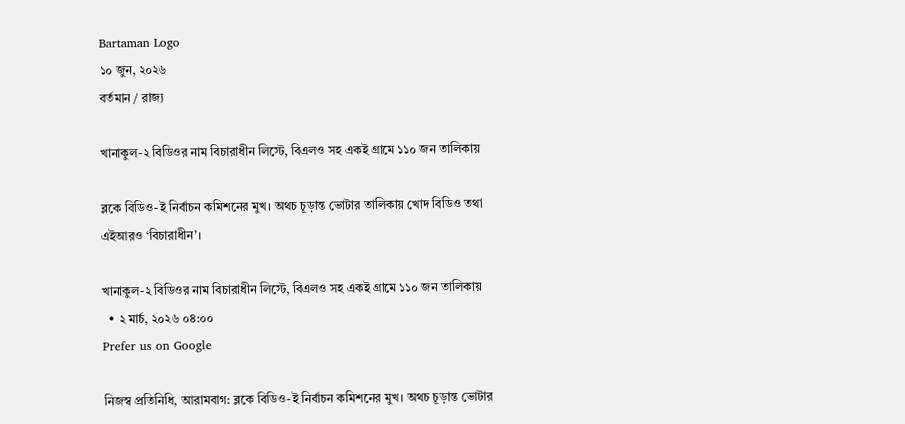Bartaman Logo
১০ জুন, ২০২৬
বর্তমান / রাজ্য

খানাকুল-২ বিডিওর নাম বিচারাধীন লিস্টে, বিএলও সহ একই গ্রামে ১১০ জন তালিকায়

ব্লকে বিডিও-ই নির্বাচন কমিশনের মুখ। অথচ চূড়ান্ত ভোটার তালিকায় খোদ বিডিও তথা এইআরও ‘বিচারাধীন’।

খানাকুল-২ বিডিওর নাম বিচারাধীন লিস্টে, বিএলও সহ একই গ্রামে ১১০ জন তালিকায়
  • ২ মার্চ, ২০২৬ ০৪:০০
Prefer us on Google

নিজস্ব প্রতিনিধি, আরামবাগ: ব্লকে বিডিও-ই নির্বাচন কমিশনের মুখ। অথচ চূড়ান্ত ভোটার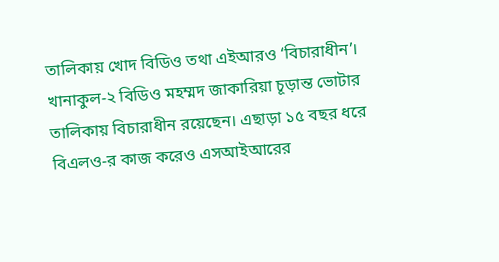তালিকায় খোদ বিডিও তথা এইআরও ‘বিচারাধীন’। খানাকুল-২ বিডিও মহম্মদ জাকারিয়া চূড়ান্ত ভোটার তালিকায় বিচারাধীন রয়েছেন। এছাড়া ১৫ বছর ধরে বিএলও-র কাজ করেও এসআইআরের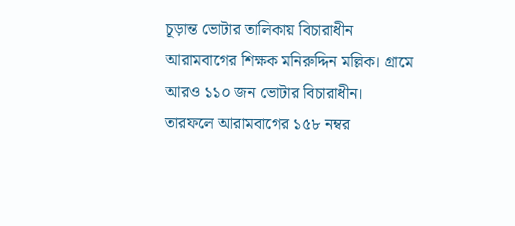চূড়ান্ত ভোটার তালিকায় বিচারাধীন আরামবাগের শিক্ষক মনিরুদ্দিন মল্লিক। গ্রামে আরও ১১০ জন ভোটার বিচারাধীন। তারফলে আরামবাগের ১৫৮ নম্বর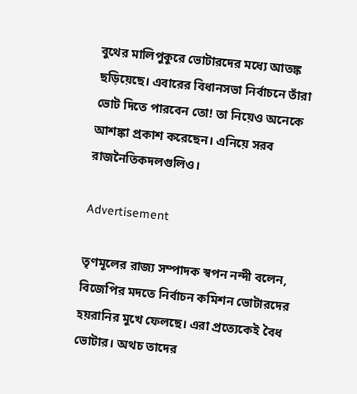বুথের মালিপুকুরে ভোটারদের মধ্যে আতঙ্ক ছড়িয়েছে। এবারের বিধানসভা নির্বাচনে তাঁরা ভোট দিতে পারবেন তো! তা নিয়েও অনেকে আশঙ্কা প্রকাশ করেছেন। এনিয়ে সরব রাজনৈতিকদলগুলিও।

Advertisement

তৃণমূলের রাজ্য সম্পাদক স্বপন নন্দী বলেন, বিজেপির মদতে নির্বাচন কমিশন ভোটারদের হয়রানির মুখে ফেলছে। এরা প্রত্যেকেই বৈধ ভোটার। অথচ তাদের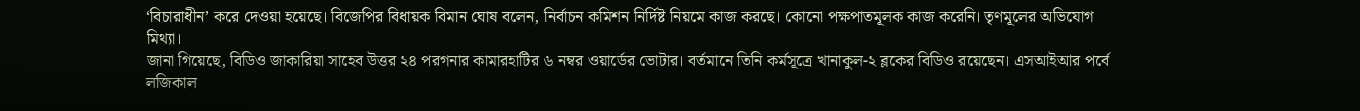‘বিচারাধীন’ করে দেওয়া হয়েছে। বিজেপির বিধায়ক বিমান ঘোষ বলেন, নির্বাচন কমিশন নির্দিষ্ট নিয়মে কাজ করছে। কোনো পক্ষপাতমূলক কাজ করেনি। তৃণমূলের অভিযোগ মিথ্যা।
জানা গিয়েছে, বিডিও জাকারিয়া সাহেব উত্তর ২৪ পরগনার কামারহাটির ৬ নম্বর ওয়ার্ডের ভোটার। বর্তমানে তিনি কর্মসূত্রে খানাকুল-২ ব্লকের বিডিও রয়েছেন। এসআইআর পর্বে লজিকাল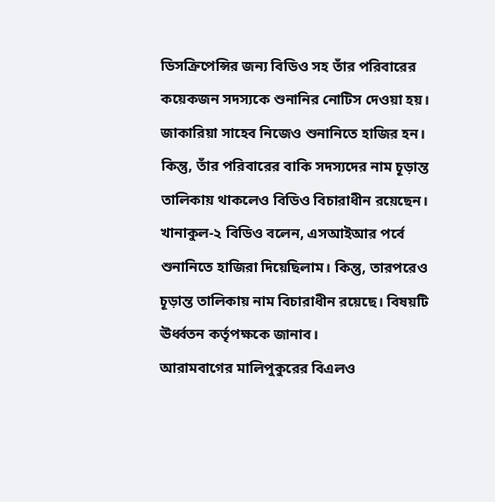ডিসক্রিপেন্সির জন্য বিডিও সহ তাঁর পরিবারের কয়েকজন সদস্যকে শুনানির নোটিস দেওয়া হয়। জাকারিয়া সাহেব নিজেও শুনানিতে হাজির হন। কিন্তু, তাঁর পরিবারের বাকি সদস্যদের নাম চূড়ান্ত তালিকায় থাকলেও বিডিও বিচারাধীন রয়েছেন। খানাকুল-২ বিডিও বলেন, এসআইআর পর্বে শুনানিতে হাজিরা দিয়েছিলাম। কিন্তু, তারপরেও চূড়ান্ত তালিকায় নাম বিচারাধীন রয়েছে। বিষয়টি ঊর্ধ্বতন কর্তৃপক্ষকে জানাব।
আরামবাগের মালিপুকুরের বিএলও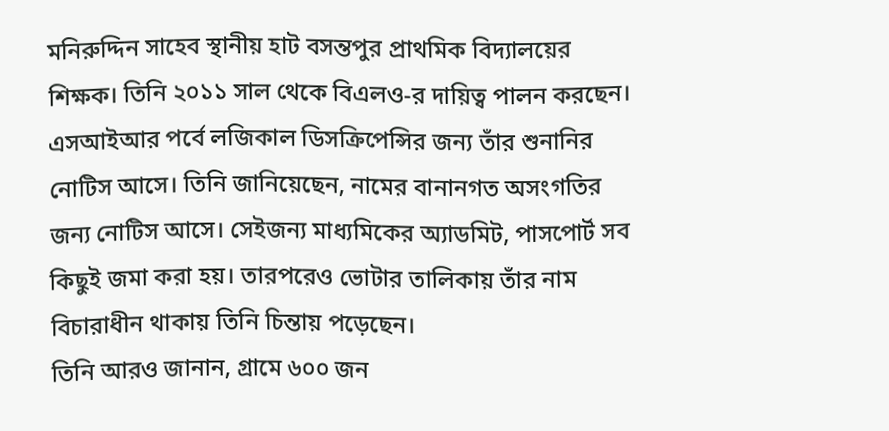মনিরুদ্দিন সাহেব স্থানীয় হাট বসন্তপুর প্রাথমিক বিদ্যালয়ের শিক্ষক। তিনি ২০১১ সাল থেকে বিএলও-র দায়িত্ব পালন করছেন। এসআইআর পর্বে লজিকাল ডিসক্রিপেন্সির জন্য তাঁর শুনানির নোটিস আসে। তিনি জানিয়েছেন, নামের বানানগত অসংগতির জন্য নোটিস আসে। সেইজন্য মাধ্যমিকের অ্যাডমিট, পাসপোর্ট সব কিছুই জমা করা হয়। তারপরেও ভোটার তালিকায় তাঁর নাম বিচারাধীন থাকায় তিনি চিন্তায় পড়েছেন।
তিনি আরও জানান, গ্রামে ৬০০ জন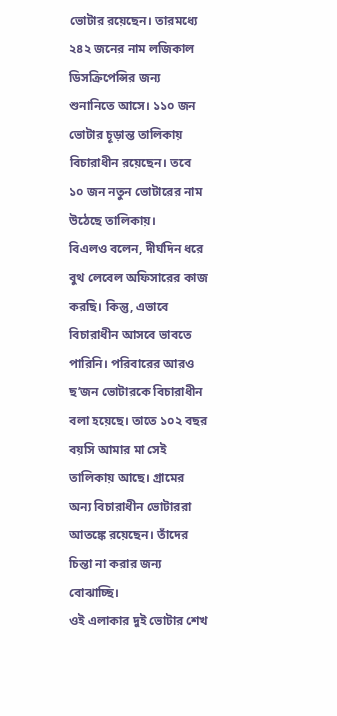ভোটার রয়েছেন। তারমধ্যে ২৪২ জনের নাম লজিকাল ডিসক্রিপেন্সির জন্য শুনানিতে আসে। ১১০ জন ভোটার চূড়ান্ত তালিকায় বিচারাধীন রয়েছেন। তবে ১০ জন নতুন ভোটারের নাম উঠেছে তালিকায়।
বিএলও বলেন, দীর্ঘদিন ধরে বুথ লেবেল অফিসারের কাজ করছি। কিন্তু, এভাবে বিচারাধীন আসবে ভাবতে পারিনি। পরিবারের আরও ছ’জন ভোটারকে বিচারাধীন বলা হয়েছে। তাতে ১০২ বছর বয়সি আমার মা সেই তালিকায় আছে। গ্রামের অন্য বিচারাধীন ভোটাররা আতঙ্কে রয়েছেন। তাঁদের চিন্তা না করার জন্য বোঝাচ্ছি।
ওই এলাকার দুই ভোটার শেখ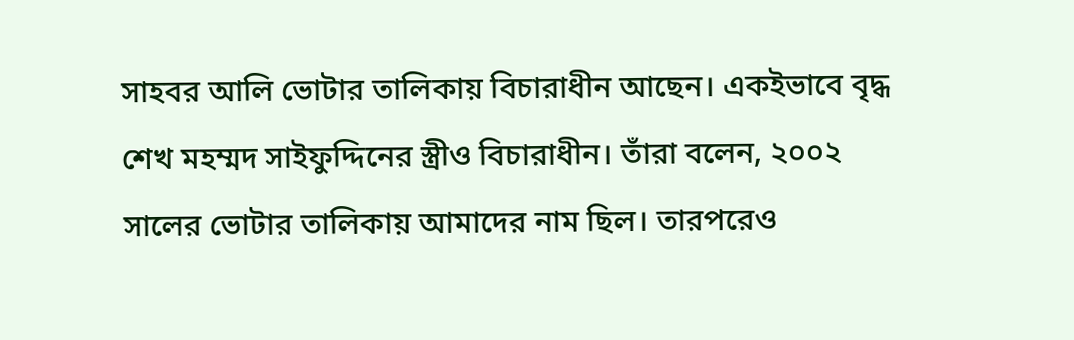সাহবর আলি ভোটার তালিকায় বিচারাধীন আছেন। একইভাবে বৃদ্ধ শেখ মহম্মদ সাইফুদ্দিনের স্ত্রীও বিচারাধীন। তাঁরা বলেন, ২০০২ সালের ভোটার তালিকায় আমাদের নাম ছিল। তারপরেও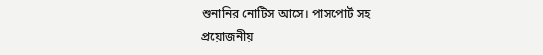শুনানির নোটিস আসে। পাসপোর্ট সহ প্রয়োজনীয়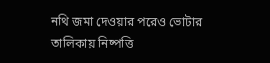নথি জমা দেওয়ার পরেও ভোটার তালিকায় নিষ্পত্তি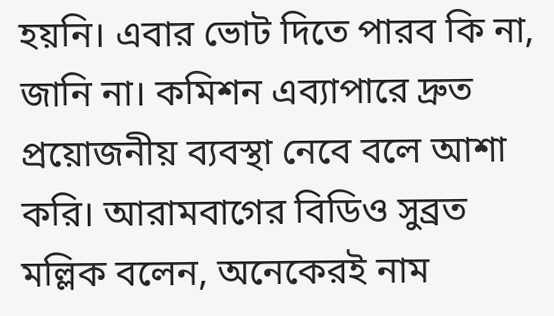হয়নি। এবার ভোট দিতে পারব কি না, জানি না। কমিশন এব্যাপারে দ্রুত প্রয়োজনীয় ব্যবস্থা নেবে বলে আশা করি। আরামবাগের বিডিও সুব্রত মল্লিক বলেন, অনেকেরই নাম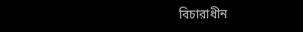বিচারাধীন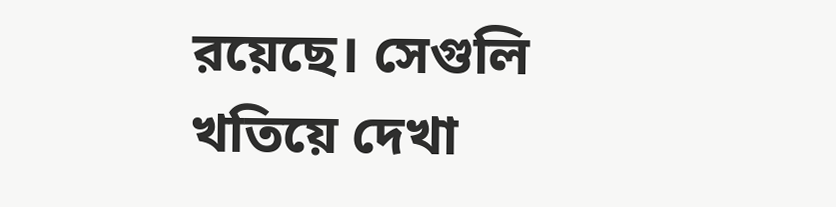রয়েছে। সেগুলি খতিয়ে দেখা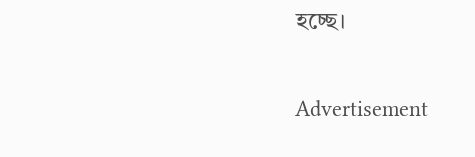হচ্ছে।

Advertisement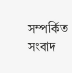সম্পর্কিত সংবাদ